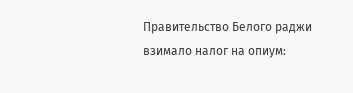Правительство Белого раджи взимало налог на опиум: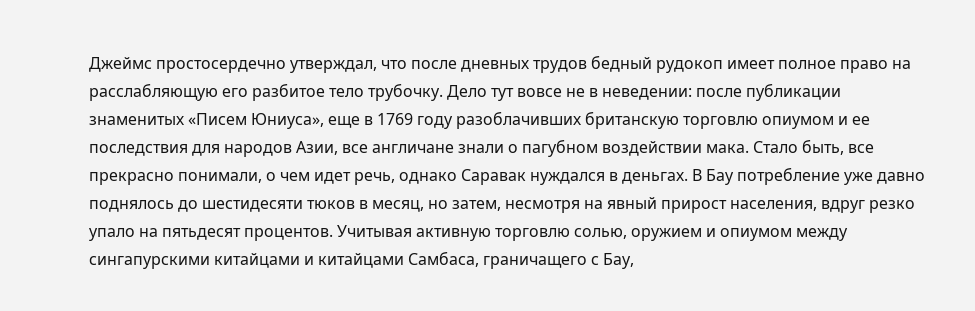Джеймс простосердечно утверждал, что после дневных трудов бедный рудокоп имеет полное право на расслабляющую его разбитое тело трубочку. Дело тут вовсе не в неведении: после публикации знаменитых «Писем Юниуса», еще в 1769 году разоблачивших британскую торговлю опиумом и ее последствия для народов Азии, все англичане знали о пагубном воздействии мака. Стало быть, все прекрасно понимали, о чем идет речь, однако Саравак нуждался в деньгах. В Бау потребление уже давно поднялось до шестидесяти тюков в месяц, но затем, несмотря на явный прирост населения, вдруг резко упало на пятьдесят процентов. Учитывая активную торговлю солью, оружием и опиумом между сингапурскими китайцами и китайцами Самбаса, граничащего с Бау,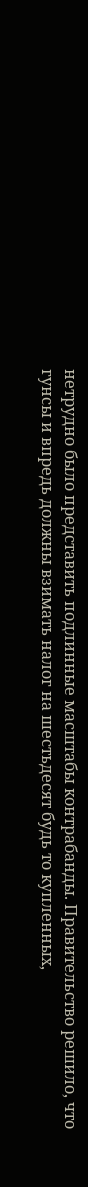нетрудно было представить подлинные масштабы контрабанды. Правительство решило, что гунсы и впредь должны взимать налог на шестьдесят будь то купленных,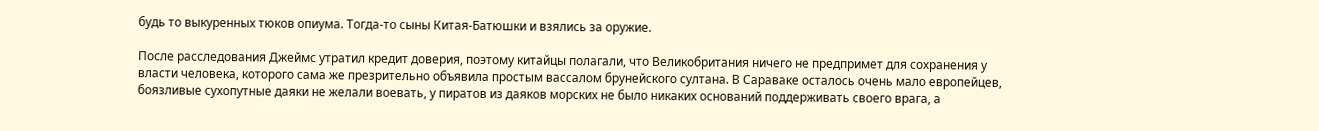будь то выкуренных тюков опиума. Тогда-то сыны Китая-Батюшки и взялись за оружие.

После расследования Джеймс утратил кредит доверия, поэтому китайцы полагали, что Великобритания ничего не предпримет для сохранения у власти человека, которого сама же презрительно объявила простым вассалом брунейского султана. В Сараваке осталось очень мало европейцев, боязливые сухопутные даяки не желали воевать, у пиратов из даяков морских не было никаких оснований поддерживать своего врага, а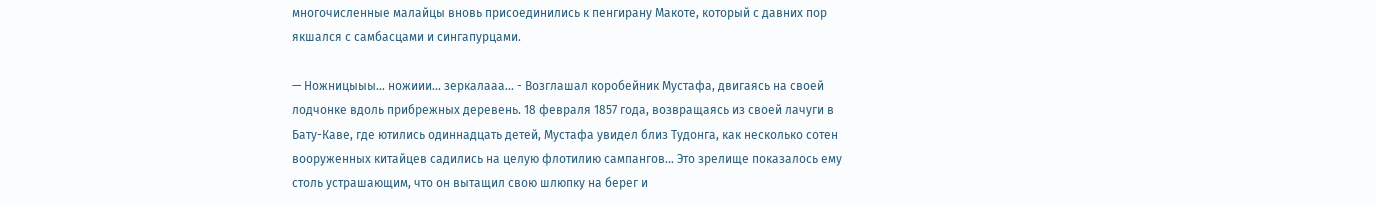многочисленные малайцы вновь присоединились к пенгирану Макоте, который с давних пор якшался с самбасцами и сингапурцами.

— Ножницыыы... ножиии... зеркалааа... - Возглашал коробейник Мустафа, двигаясь на своей лодчонке вдоль прибрежных деревень. 18 февраля 1857 года, возвращаясь из своей лачуги в Бату-Каве, где ютились одиннадцать детей, Мустафа увидел близ Тудонга, как несколько сотен вооруженных китайцев садились на целую флотилию сампангов… Это зрелище показалось ему столь устрашающим, что он вытащил свою шлюпку на берег и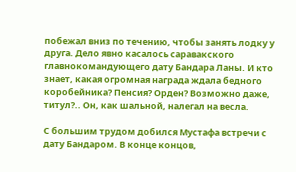побежал вниз по течению, чтобы занять лодку у друга. Дело явно касалось саравакского главнокомандующего дату Бандара Ланы. И кто знает, какая огромная награда ждала бедного коробейника? Пенсия? Орден? Возможно даже, титул?.. Он, как шальной, налегал на весла.

С большим трудом добился Мустафа встречи с дату Бандаром. В конце концов,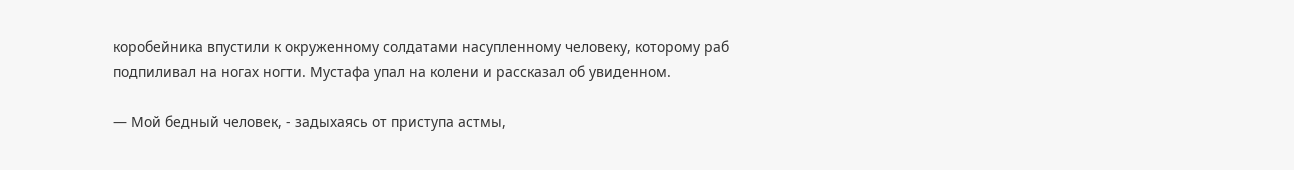коробейника впустили к окруженному солдатами насупленному человеку, которому раб подпиливал на ногах ногти. Мустафа упал на колени и рассказал об увиденном.

— Мой бедный человек, - задыхаясь от приступа астмы,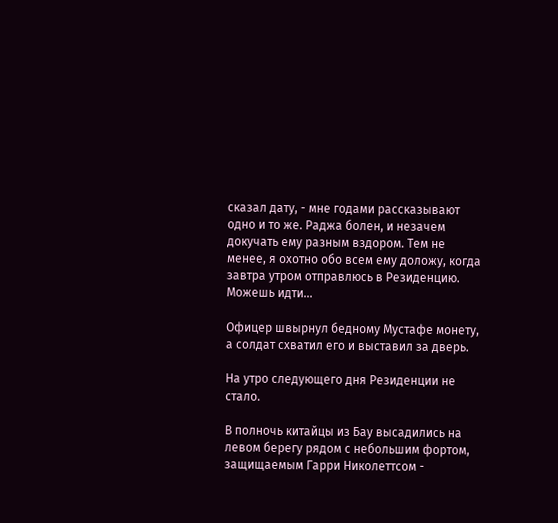сказал дату, - мне годами рассказывают одно и то же. Раджа болен, и незачем докучать ему разным вздором. Тем не менее, я охотно обо всем ему доложу, когда завтра утром отправлюсь в Резиденцию. Можешь идти...

Офицер швырнул бедному Мустафе монету, а солдат схватил его и выставил за дверь.

На утро следующего дня Резиденции не стало.

В полночь китайцы из Бау высадились на левом берегу рядом с небольшим фортом, защищаемым Гарри Николеттсом -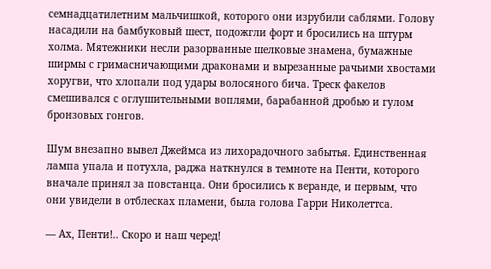семнадцатилетним мальчишкой, которого они изрубили саблями. Голову насадили на бамбуковый шест, подожгли форт и бросились на штурм холма. Мятежники несли разорванные шелковые знамена, бумажные ширмы с гримасничающими драконами и вырезанные рачьими хвостами хоругви, что хлопали под удары волосяного бича. Треск факелов смешивался с оглушительными воплями, барабанной дробью и гулом бронзовых гонгов.

Шум внезапно вывел Джеймса из лихорадочного забытья. Единственная лампа упала и потухла, раджа наткнулся в темноте на Пенти, которого вначале принял за повстанца. Они бросились к веранде, и первым, что они увидели в отблесках пламени, была голова Гарри Николеттса.

— Ах, Пенти!.. Скоро и наш черед!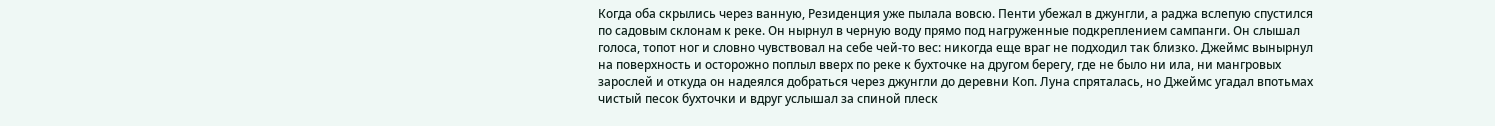Когда оба скрылись через ванную, Резиденция уже пылала вовсю. Пенти убежал в джунгли, а раджа вслепую спустился по садовым склонам к реке. Он нырнул в черную воду прямо под нагруженные подкреплением сампанги. Он слышал голоса, топот ног и словно чувствовал на себе чей-то вес: никогда еще враг не подходил так близко. Джеймс вынырнул на поверхность и осторожно поплыл вверх по реке к бухточке на другом берегу, где не было ни ила, ни мангровых зарослей и откуда он надеялся добраться через джунгли до деревни Коп. Луна спряталась, но Джеймс угадал впотьмах чистый песок бухточки и вдруг услышал за спиной плеск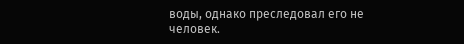воды, однако преследовал его не человек.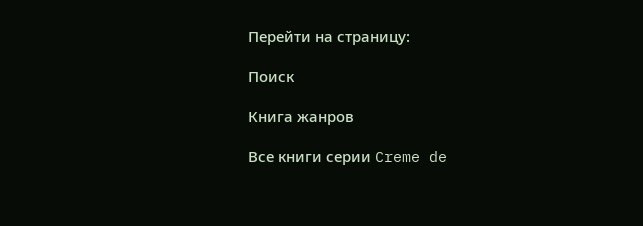Перейти на страницу:

Поиск

Книга жанров

Все книги серии Creme de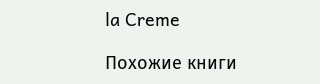la Creme

Похожие книги